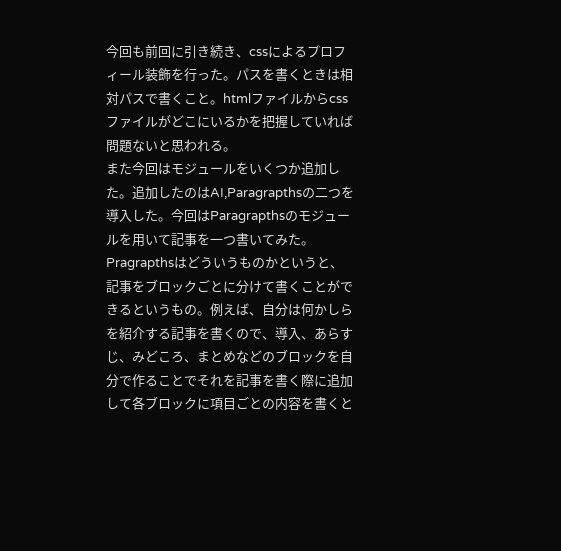今回も前回に引き続き、cssによるプロフィール装飾を行った。パスを書くときは相対パスで書くこと。htmlファイルからcssファイルがどこにいるかを把握していれば問題ないと思われる。
また今回はモジュールをいくつか追加した。追加したのはAI,Paragrapthsの二つを導入した。今回はParagrapthsのモジュールを用いて記事を一つ書いてみた。
Pragrapthsはどういうものかというと、記事をブロックごとに分けて書くことができるというもの。例えば、自分は何かしらを紹介する記事を書くので、導入、あらすじ、みどころ、まとめなどのブロックを自分で作ることでそれを記事を書く際に追加して各ブロックに項目ごとの内容を書くと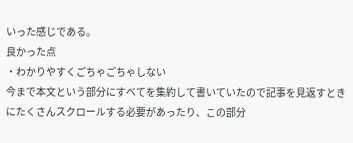いった感じである。
良かった点
・わかりやすくごちゃごちゃしない
今まで本文という部分にすべてを集約して書いていたので記事を見返すときにたくさんスクロールする必要があったり、この部分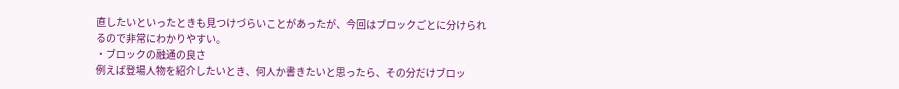直したいといったときも見つけづらいことがあったが、今回はブロックごとに分けられるので非常にわかりやすい。
・ブロックの融通の良さ
例えば登場人物を紹介したいとき、何人か書きたいと思ったら、その分だけブロッ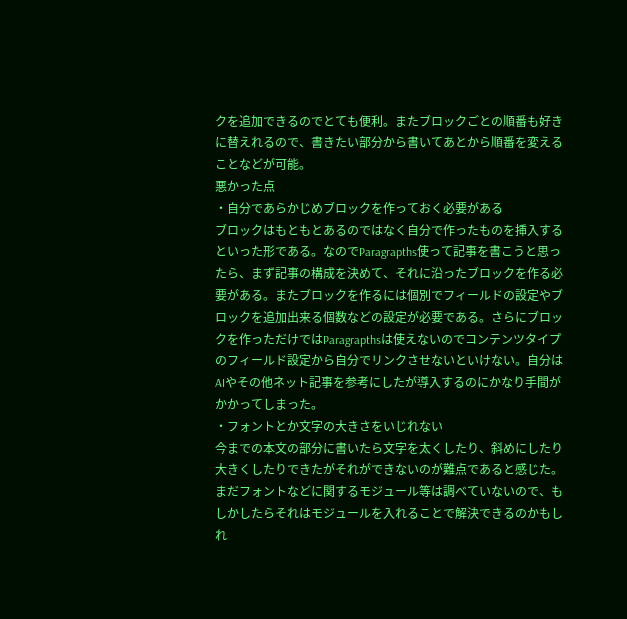クを追加できるのでとても便利。またブロックごとの順番も好きに替えれるので、書きたい部分から書いてあとから順番を変えることなどが可能。
悪かった点
・自分であらかじめブロックを作っておく必要がある
ブロックはもともとあるのではなく自分で作ったものを挿入するといった形である。なのでParagrapths使って記事を書こうと思ったら、まず記事の構成を決めて、それに沿ったブロックを作る必要がある。またブロックを作るには個別でフィールドの設定やブロックを追加出来る個数などの設定が必要である。さらにブロックを作っただけではParagrapthsは使えないのでコンテンツタイプのフィールド設定から自分でリンクさせないといけない。自分はAIやその他ネット記事を参考にしたが導入するのにかなり手間がかかってしまった。
・フォントとか文字の大きさをいじれない
今までの本文の部分に書いたら文字を太くしたり、斜めにしたり大きくしたりできたがそれができないのが難点であると感じた。まだフォントなどに関するモジュール等は調べていないので、もしかしたらそれはモジュールを入れることで解決できるのかもしれ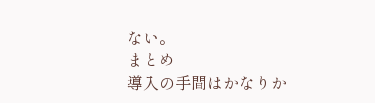ない。
まとめ
導入の手間はかなりか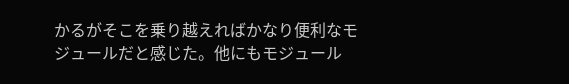かるがそこを乗り越えればかなり便利なモジュールだと感じた。他にもモジュール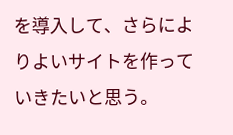を導入して、さらによりよいサイトを作っていきたいと思う。